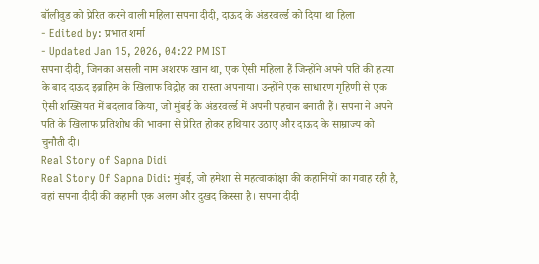बॉलीवुड को प्रेरित करने वाली महिला सपना दीदी, दाऊद के अंडरवर्ल्ड को दिया था हिला
- Edited by: प्रभात शर्मा
- Updated Jan 15, 2026, 04:22 PM IST
सपना दीदी, जिनका असली नाम अशरफ खान था, एक ऐसी महिला हैं जिन्होंने अपने पति की हत्या के बाद दाऊद इब्राहिम के खिलाफ विद्रोह का रास्ता अपनाया। उन्होंने एक साधारण गृहिणी से एक ऐसी शख्सियत में बदलाव किया, जो मुंबई के अंडरवर्ल्ड में अपनी पहचान बनाती हैं। सपना ने अपने पति के खिलाफ प्रतिशोध की भावना से प्रेरित होकर हथियार उठाए और दाऊद के साम्राज्य को चुनौती दी।
Real Story of Sapna Didi
Real Story Of Sapna Didi: मुंबई, जो हमेशा से महत्वाकांक्षा की कहानियों का गवाह रही है, वहां सपना दीदी की कहानी एक अलग और दुखद किस्सा है। सपना दीदी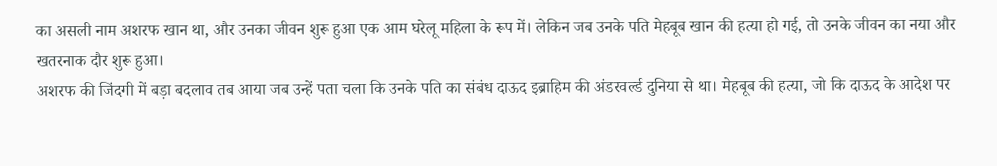का असली नाम अशरफ खान था, और उनका जीवन शुरू हुआ एक आम घरेलू महिला के रूप में। लेकिन जब उनके पति मेहबूब खान की हत्या हो गई, तो उनके जीवन का नया और खतरनाक दौर शुरू हुआ।
अशरफ की जिंदगी में बड़ा बदलाव तब आया जब उन्हें पता चला कि उनके पति का संबंध दाऊद इब्राहिम की अंडरवर्ल्ड दुनिया से था। मेहबूब की हत्या, जो कि दाऊद के आदेश पर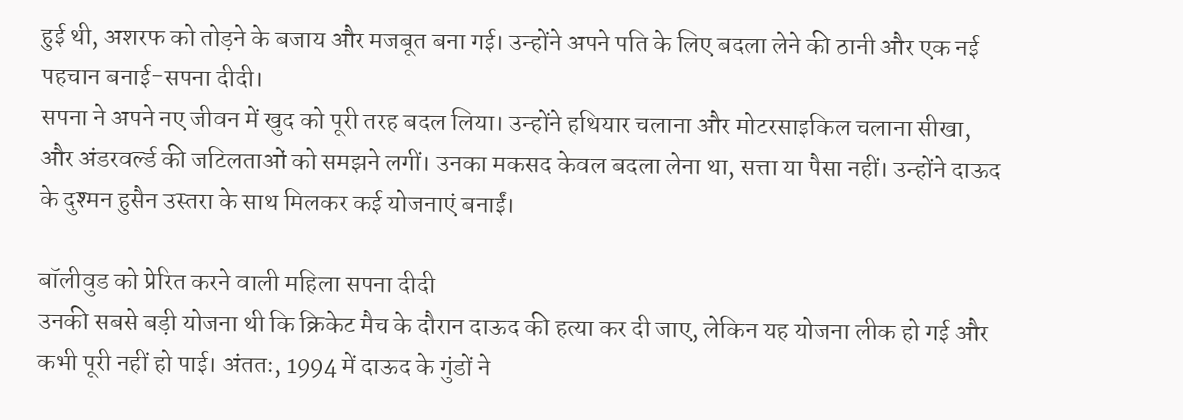हुई थी, अशरफ को तोड़ने के बजाय और मजबूत बना गई। उन्होंने अपने पति के लिए बदला लेने की ठानी और एक नई पहचान बनाई-सपना दीदी।
सपना ने अपने नए जीवन में खुद को पूरी तरह बदल लिया। उन्होंने हथियार चलाना और मोटरसाइकिल चलाना सीखा, और अंडरवर्ल्ड की जटिलताओं को समझने लगीं। उनका मकसद केवल बदला लेना था, सत्ता या पैसा नहीं। उन्होंने दाऊद के दुश्मन हुसैन उस्तरा के साथ मिलकर कई योजनाएं बनाईं।

बॉलीवुड को प्रेरित करने वाली महिला सपना दीदी
उनकी सबसे बड़ी योजना थी कि क्रिकेट मैच के दौरान दाऊद की हत्या कर दी जाए, लेकिन यह योजना लीक हो गई और कभी पूरी नहीं हो पाई। अंततः, 1994 में दाऊद के गुंडों ने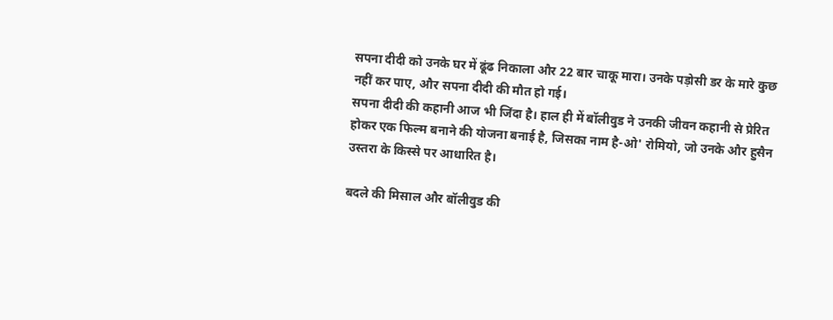सपना दीदी को उनके घर में ढूंढ निकाला और 22 बार चाकू मारा। उनके पड़ोसी डर के मारे कुछ नहीं कर पाए, और सपना दीदी की मौत हो गई।
सपना दीदी की कहानी आज भी जिंदा है। हाल ही में बॉलीवुड ने उनकी जीवन कहानी से प्रेरित होकर एक फिल्म बनाने की योजना बनाई है, जिसका नाम है-ओ' रोमियो, जो उनके और हुसैन उस्तरा के किस्से पर आधारित है।

बदले की मिसाल और बॉलीवुड की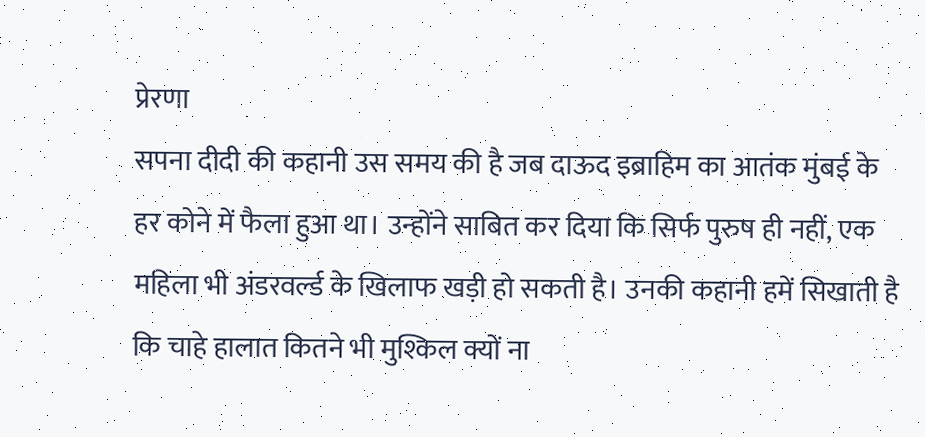प्रेरणा
सपना दीदी की कहानी उस समय की है जब दाऊद इब्राहिम का आतंक मुंबई के हर कोने में फैला हुआ था। उन्होंने साबित कर दिया कि सिर्फ पुरुष ही नहीं, एक महिला भी अंडरवर्ल्ड के खिलाफ खड़ी हो सकती है। उनकी कहानी हमें सिखाती है कि चाहे हालात कितने भी मुश्किल क्यों ना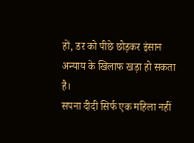हों, डर को पीछे छोड़कर इंसान अन्याय के खिलाफ खड़ा हो सकता है।
सपना दीदी सिर्फ एक महिला नहीं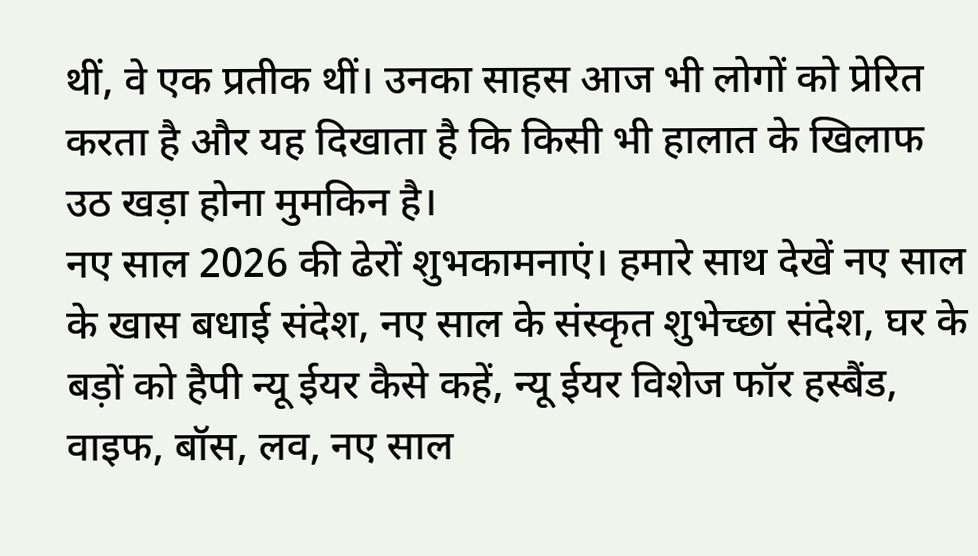थीं, वे एक प्रतीक थीं। उनका साहस आज भी लोगों को प्रेरित करता है और यह दिखाता है कि किसी भी हालात के खिलाफ उठ खड़ा होना मुमकिन है।
नए साल 2026 की ढेरों शुभकामनाएं। हमारे साथ देखें नए साल के खास बधाई संदेश, नए साल के संस्कृत शुभेच्छा संदेश, घर के बड़ों को हैपी न्यू ईयर कैसे कहें, न्यू ईयर विशेज फॉर हस्बैंड, वाइफ, बॉस, लव, नए साल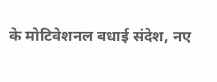के मोटिवेशनल बधाई संदेश, नए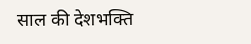साल की देशभक्ति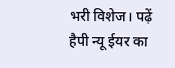भरी विशेज। पढ़ें हैपी न्यू ईयर का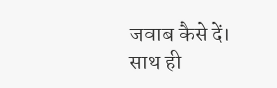जवाब कैसे दें। साथ ही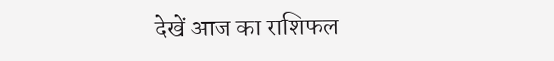देखें आज का राशिफल